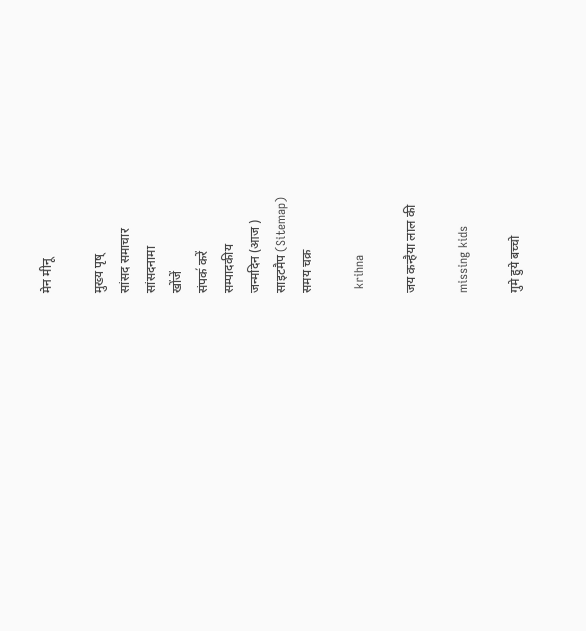मेन मीनू

मुख्य पृष्
सांसद समाचार
सांसदनामा
खोंजें
संपक॔ करें
सम्पादकीय
जन्मदिन (आज )
साइटमैप (Sitemap)
समय चक़

 krihna

जय कन्हैया लाल की

missing kids

गुमे हुये बच्चो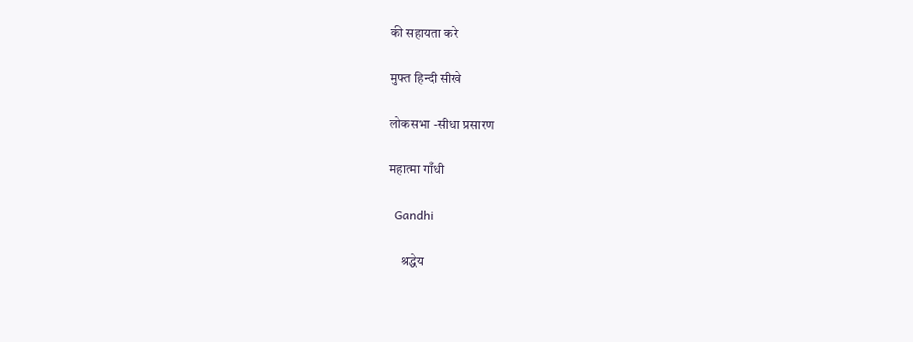की सहायता करे

मुफ्त हिन्दी सीखे

लोकसभा -सीधा प्रसारण

महात्मा गाँधी

  Gandhi

     श्रद्धेय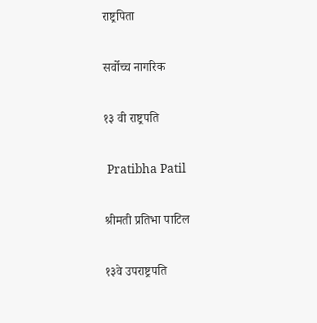राष्ट्रपिता

सर्वोच्च नागरिक

१३ वी राष्ट्रपति

 Pratibha Patil

श्रीमती प्रतिभा पाटिल

१३वे उपराष्ट्रपति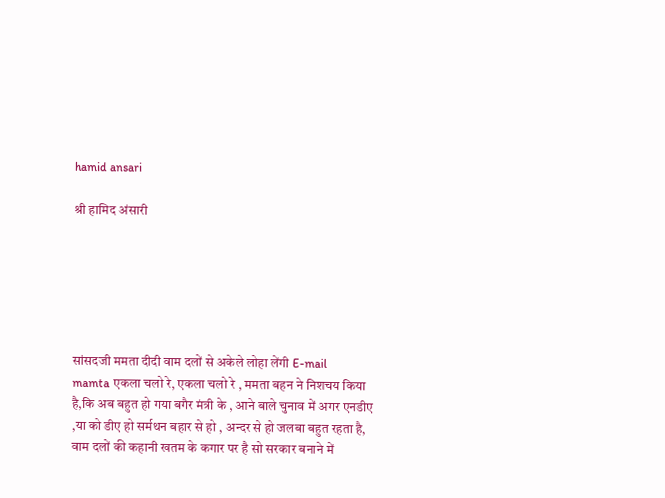hamid ansari

श्री हामिद अंसारी






सांसदजी ममता दीदी वाम दलों से अकेले लोहा लेंगी E-mail
mamta एकला चलो रे, एकला चलो रे , ममता बहन ने निशचय किया है,कि अब बहुत हो गया बगैर मंत्री के , आने बाले चुनाव में अगर एनडीए ,या को डीए हो सर्मथन बहार से हो , अन्दर से हो जलबा बहुत रहता है, वाम दलों की कहानी खतम के कगार पर है सो सरकार बनाने में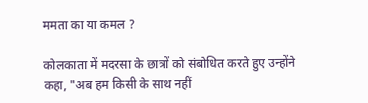ममता का या कमल ?

कोलकाता में मदरसा के छात्रों को संबोधित करते हुए उन्होंने कहा, "अब हम किसी के साथ नहीं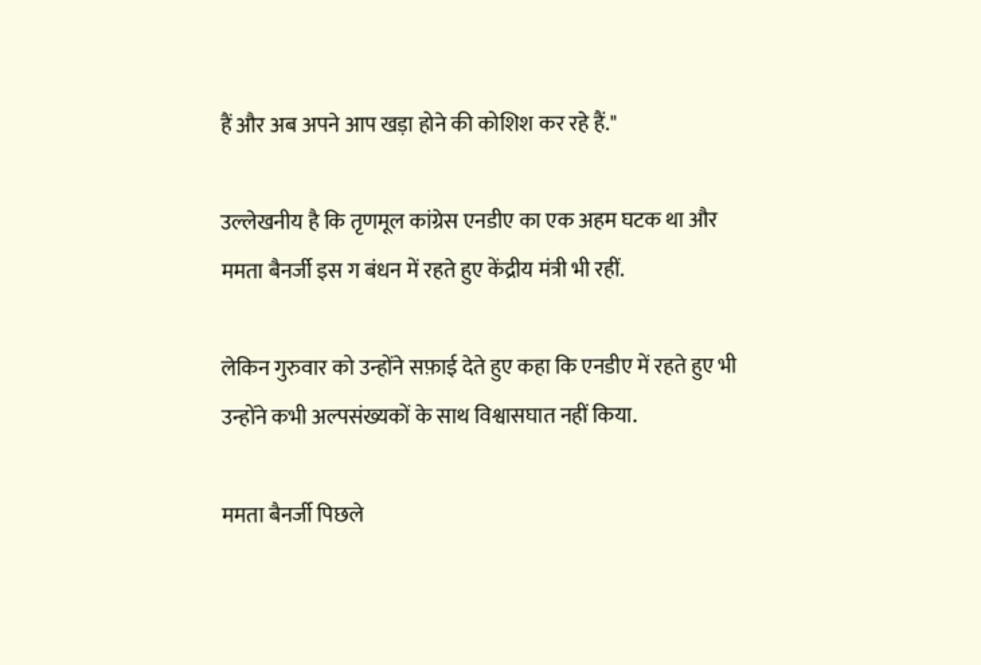हैं और अब अपने आप खड़ा होने की कोशिश कर रहे हैं."

उल्लेखनीय है कि तृणमूल कांग्रेस एनडीए का एक अहम घटक था और ममता बैनर्जी इस ग बंधन में रहते हुए केंद्रीय मंत्री भी रहीं.

लेकिन गुरुवार को उन्होंने सफ़ाई देते हुए कहा कि एनडीए में रहते हुए भी उन्होंने कभी अल्पसंख्यकों के साथ विश्वासघात नहीं किया.

ममता बैनर्जी पिछले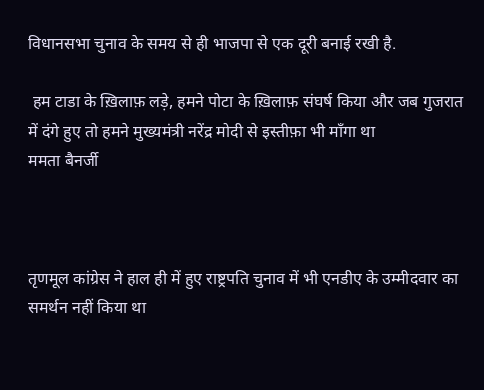विधानसभा चुनाव के समय से ही भाजपा से एक दूरी बनाई रखी है.

 हम टाडा के ख़िलाफ़ लड़े, हमने पोटा के ख़िलाफ़ संघर्ष किया और जब गुजरात में दंगे हुए तो हमने मुख्यमंत्री नरेंद्र मोदी से इस्तीफ़ा भी माँगा था
ममता बैनर्जी



तृणमूल कांग्रेस ने हाल ही में हुए राष्ट्रपति चुनाव में भी एनडीए के उम्मीदवार का समर्थन नहीं किया था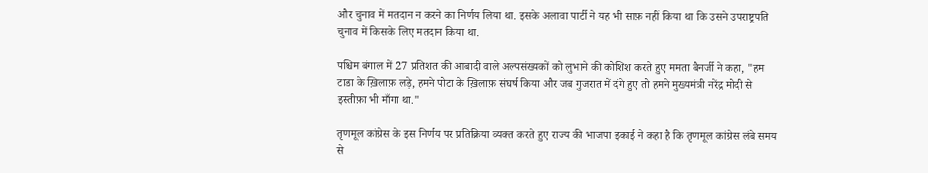और चुनाव में मतदान न करने का निर्णय लिया था. इसके अलावा पार्टी ने यह भी साफ़ नहीं किया था कि उसने उपराष्ट्रपति चुनाव में किसके लिए मतदान किया था.

पश्चिम बंगाल में 27 प्रतिशत की आबादी वाले अल्पसंख्यकों को लुभाने की कोशिश करते हुए ममता बैनर्जी ने कहा, "हम टाडा के ख़िलाफ़ लड़े, हमने पोटा के ख़िलाफ़ संघर्ष किया और जब गुजरात में दंगे हुए तो हमने मुख्यमंत्री नरेंद्र मोदी से इस्तीफ़ा भी माँगा था."

तृणमूल कांग्रेस के इस निर्णय पर प्रतिक्रिया व्यक्त करते हुए राज्य की भाजपा इकाई ने कहा है कि तृणमूल कांग्रेस लंबे समय से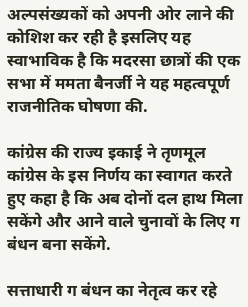अल्पसंख्यकों को अपनी ओर लाने की कोशिश कर रही है इसलिए यह स्वाभाविक है कि मदरसा छात्रों की एक सभा में ममता बैनर्जी ने यह महत्वपूर्ण राजनीतिक घोषणा की.

कांग्रेस की राज्य इकाई ने तृणमूल कांग्रेस के इस निर्णय का स्वागत करते हुए कहा है कि अब दोनों दल हाथ मिला सकेंगे और आने वाले चुनावों के लिए ग बंधन बना सकेंगे.

सत्ताधारी ग बंधन का नेतृत्व कर रहे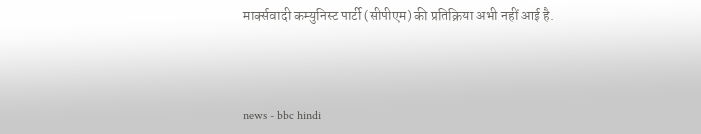मार्क्सवादी कम्युनिस्ट पार्टी (सीपीएम) की प्रतिक्रिया अभी नहीं आई है.



news - bbc hindi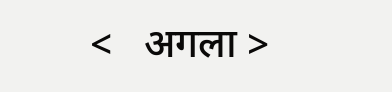<   अगला >